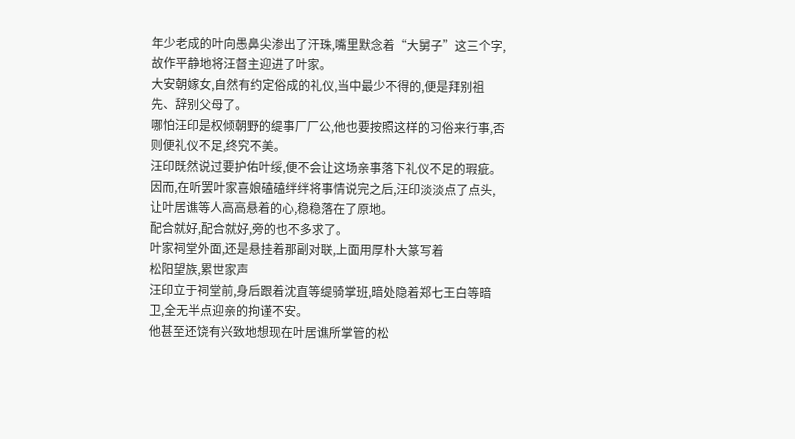年少老成的叶向愚鼻尖渗出了汗珠,嘴里默念着“大舅子”这三个字,故作平静地将汪督主迎进了叶家。
大安朝嫁女,自然有约定俗成的礼仪,当中最少不得的,便是拜别祖先、辞别父母了。
哪怕汪印是权倾朝野的缇事厂厂公,他也要按照这样的习俗来行事,否则便礼仪不足,终究不美。
汪印既然说过要护佑叶绥,便不会让这场亲事落下礼仪不足的瑕疵。
因而,在听罢叶家喜娘磕磕绊绊将事情说完之后,汪印淡淡点了点头,让叶居谯等人高高悬着的心,稳稳落在了原地。
配合就好,配合就好,旁的也不多求了。
叶家祠堂外面,还是悬挂着那副对联,上面用厚朴大篆写着
松阳望族,累世家声
汪印立于祠堂前,身后跟着沈直等缇骑掌班,暗处隐着郑七王白等暗卫,全无半点迎亲的拘谨不安。
他甚至还饶有兴致地想现在叶居谯所掌管的松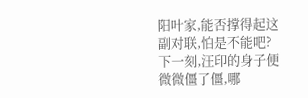阳叶家,能否撑得起这副对联,怕是不能吧?
下一刻,汪印的身子便微微僵了僵,哪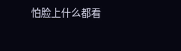怕脸上什么都看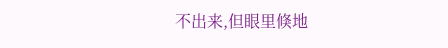不出来,但眼里倏地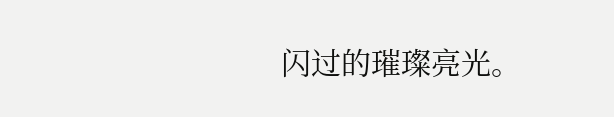闪过的璀璨亮光。